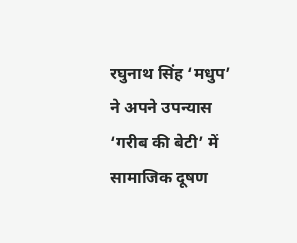रघुनाथ सिंह ‘मधुप’ ने अपने उपन्यास ‘गरीब की बेटी’ में सामाजिक दूषण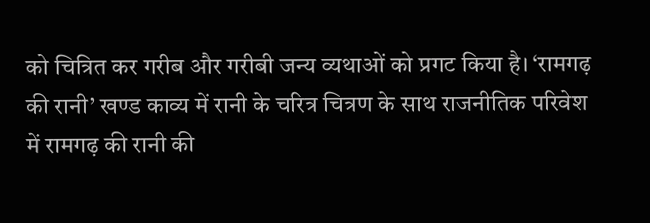को चित्रित कर गरीब और गरीबी जन्य व्यथाओं को प्रगट किया है। ‘रामगढ़ की रानी’ खण्ड काव्य में रानी के चरित्र चित्रण के साथ राजनीतिक परिवेश में रामगढ़ की रानी की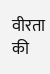वीरता की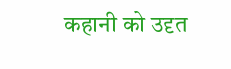कहानी को उदृत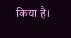किया है।